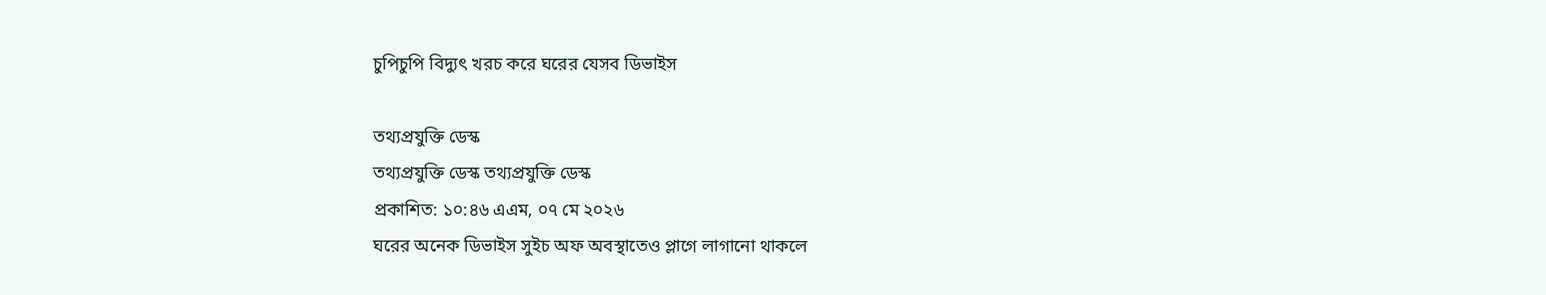চুপিচুপি বিদ্যুৎ খরচ করে ঘরের যেসব ডিভাইস

তথ্যপ্রযুক্তি ডেস্ক
তথ্যপ্রযুক্তি ডেস্ক তথ্যপ্রযুক্তি ডেস্ক
প্রকাশিত: ১০:৪৬ এএম, ০৭ মে ২০২৬
ঘরের অনেক ডিভাইস সুইচ অফ অবস্থাতেও প্লাগে লাগানো থাকলে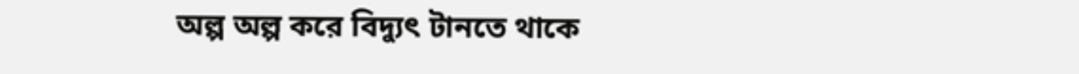অল্প অল্প করে বিদ্যুৎ টানতে থাকে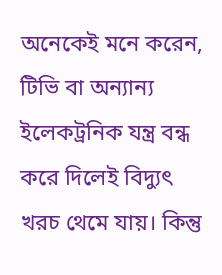অনেকেই মনে করেন, টিভি বা অন্যান্য ইলেকট্রনিক যন্ত্র বন্ধ করে দিলেই বিদ্যুৎ খরচ থেমে যায়। কিন্তু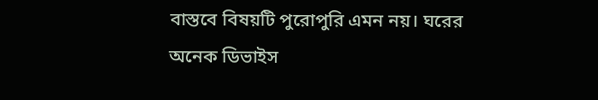বাস্তবে বিষয়টি পুরোপুরি এমন নয়। ঘরের অনেক ডিভাইস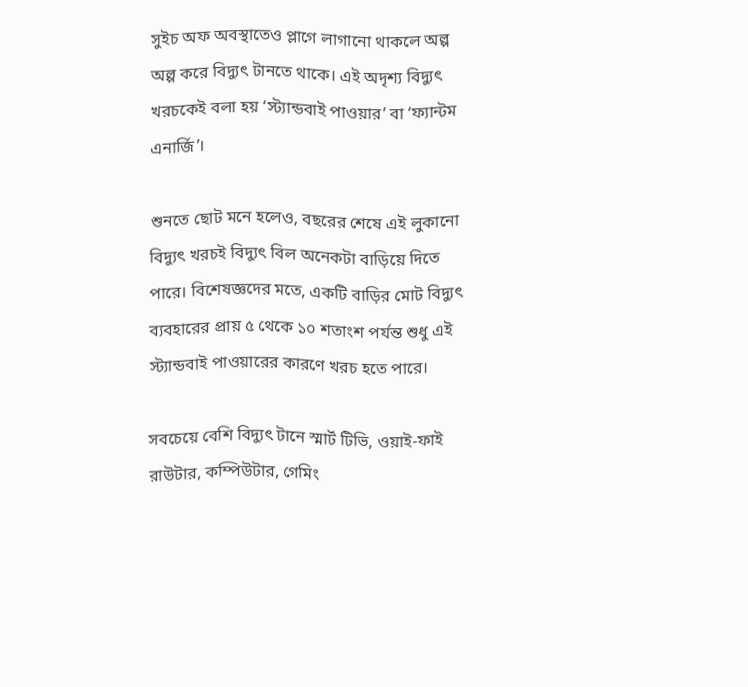সুইচ অফ অবস্থাতেও প্লাগে লাগানো থাকলে অল্প অল্প করে বিদ্যুৎ টানতে থাকে। এই অদৃশ্য বিদ্যুৎ খরচকেই বলা হয় ‘স্ট্যান্ডবাই পাওয়ার’ বা ‘ফ্যান্টম এনার্জি’।

শুনতে ছোট মনে হলেও, বছরের শেষে এই লুকানো বিদ্যুৎ খরচই বিদ্যুৎ বিল অনেকটা বাড়িয়ে দিতে পারে। বিশেষজ্ঞদের মতে, একটি বাড়ির মোট বিদ্যুৎ ব্যবহারের প্রায় ৫ থেকে ১০ শতাংশ পর্যন্ত শুধু এই স্ট্যান্ডবাই পাওয়ারের কারণে খরচ হতে পারে।

সবচেয়ে বেশি বিদ্যুৎ টানে স্মার্ট টিভি, ওয়াই-ফাই রাউটার, কম্পিউটার, গেমিং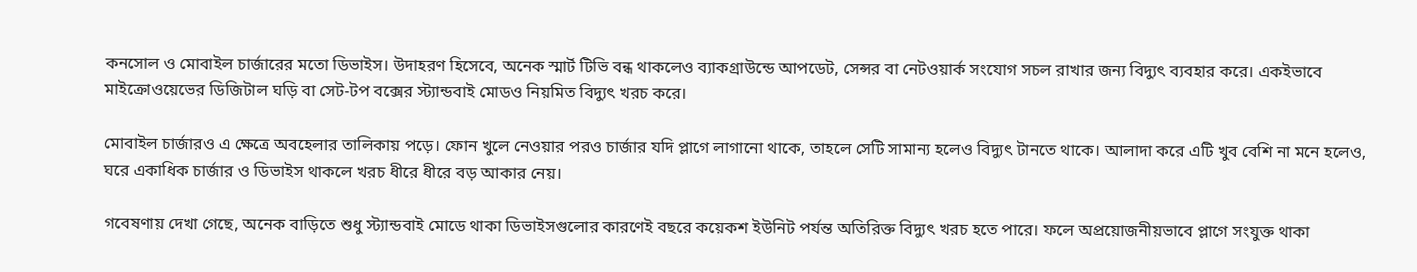কনসোল ও মোবাইল চার্জারের মতো ডিভাইস। উদাহরণ হিসেবে, অনেক স্মার্ট টিভি বন্ধ থাকলেও ব্যাকগ্রাউন্ডে আপডেট, সেন্সর বা নেটওয়ার্ক সংযোগ সচল রাখার জন্য বিদ্যুৎ ব্যবহার করে। একইভাবে মাইক্রোওয়েভের ডিজিটাল ঘড়ি বা সেট-টপ বক্সের স্ট্যান্ডবাই মোডও নিয়মিত বিদ্যুৎ খরচ করে।

মোবাইল চার্জারও এ ক্ষেত্রে অবহেলার তালিকায় পড়ে। ফোন খুলে নেওয়ার পরও চার্জার যদি প্লাগে লাগানো থাকে, তাহলে সেটি সামান্য হলেও বিদ্যুৎ টানতে থাকে। আলাদা করে এটি খুব বেশি না মনে হলেও, ঘরে একাধিক চার্জার ও ডিভাইস থাকলে খরচ ধীরে ধীরে বড় আকার নেয়।

গবেষণায় দেখা গেছে, অনেক বাড়িতে শুধু স্ট্যান্ডবাই মোডে থাকা ডিভাইসগুলোর কারণেই বছরে কয়েকশ ইউনিট পর্যন্ত অতিরিক্ত বিদ্যুৎ খরচ হতে পারে। ফলে অপ্রয়োজনীয়ভাবে প্লাগে সংযুক্ত থাকা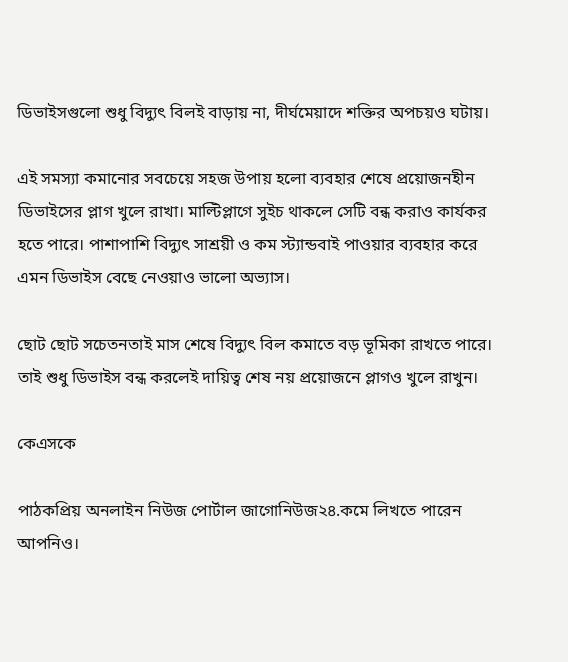ডিভাইসগুলো শুধু বিদ্যুৎ বিলই বাড়ায় না, দীর্ঘমেয়াদে শক্তির অপচয়ও ঘটায়।

এই সমস্যা কমানোর সবচেয়ে সহজ উপায় হলো ব্যবহার শেষে প্রয়োজনহীন ডিভাইসের প্লাগ খুলে রাখা। মাল্টিপ্লাগে সুইচ থাকলে সেটি বন্ধ করাও কার্যকর হতে পারে। পাশাপাশি বিদ্যুৎ সাশ্রয়ী ও কম স্ট্যান্ডবাই পাওয়ার ব্যবহার করে এমন ডিভাইস বেছে নেওয়াও ভালো অভ্যাস।

ছোট ছোট সচেতনতাই মাস শেষে বিদ্যুৎ বিল কমাতে বড় ভূমিকা রাখতে পারে। তাই শুধু ডিভাইস বন্ধ করলেই দায়িত্ব শেষ নয় প্রয়োজনে প্লাগও খুলে রাখুন।

কেএসকে

পাঠকপ্রিয় অনলাইন নিউজ পোর্টাল জাগোনিউজ২৪.কমে লিখতে পারেন আপনিও।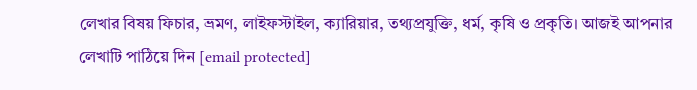লেখার বিষয় ফিচার, ভ্রমণ, লাইফস্টাইল, ক্যারিয়ার, তথ্যপ্রযুক্তি, ধর্ম, কৃষি ও প্রকৃতি। আজই আপনার লেখাটি পাঠিয়ে দিন [email protected]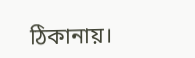ঠিকানায়।